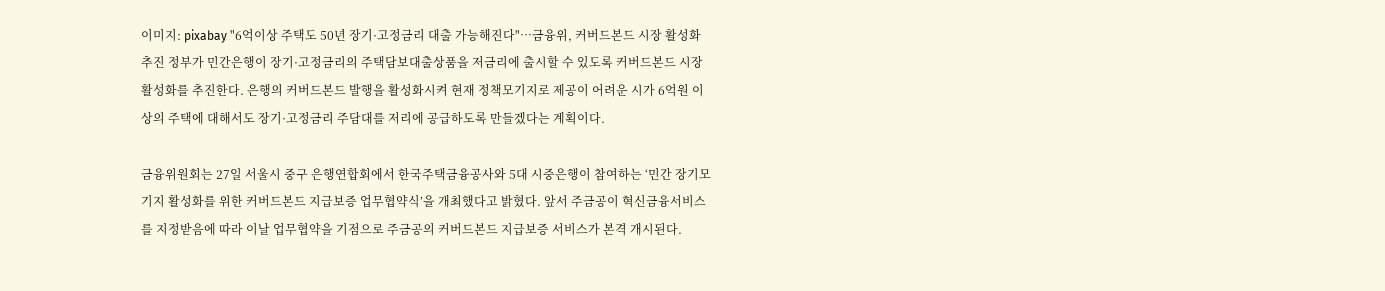이미지: pixabay "6억이상 주택도 50년 장기·고정금리 대출 가능해진다"…금융위, 커버드본드 시장 활성화 추진 정부가 민간은행이 장기·고정금리의 주택담보대출상품을 저금리에 출시할 수 있도록 커버드본드 시장 활성화를 추진한다. 은행의 커버드본드 발행을 활성화시켜 현재 정책모기지로 제공이 어려운 시가 6억원 이상의 주택에 대해서도 장기·고정금리 주담대를 저리에 공급하도록 만들겠다는 계획이다.

금융위원회는 27일 서울시 중구 은행연합회에서 한국주택금융공사와 5대 시중은행이 참여하는 ‘민간 장기모기지 활성화를 위한 커버드본드 지급보증 업무협약식’을 개최했다고 밝혔다. 앞서 주금공이 혁신금융서비스를 지정받음에 따라 이날 업무협약을 기점으로 주금공의 커버드본드 지급보증 서비스가 본격 개시된다.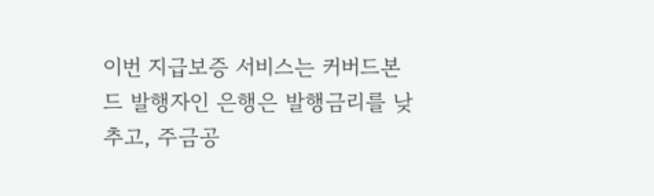이번 지급보증 서비스는 커버드본드 발행자인 은행은 발행금리를 낮추고, 주금공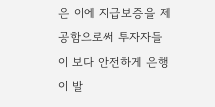은 이에 지급보증을 제공함으로써 투자자들이 보다 안전하게 은행이 발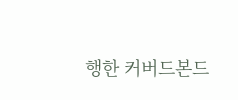행한 커버드본드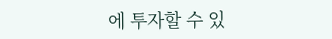에 투자할 수 있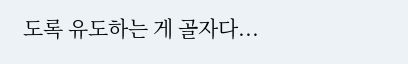도록 유도하는 게 골자다...